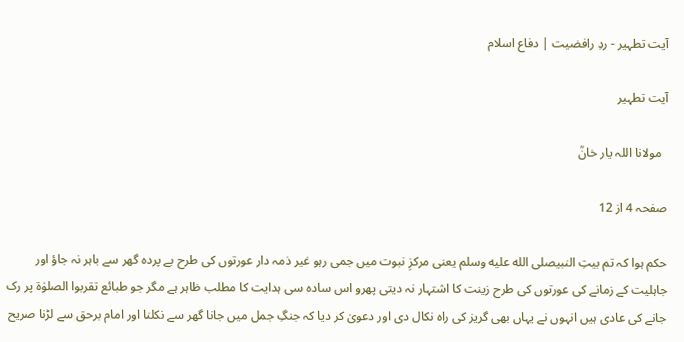آیت تطہیر - ردِ رافضیت | دفاع اسلام

آیت تطہیر

  مولانا اللہ یار خانؒ

صفحہ 4 از 12

حکم ہوا کہ تم بیتِ النبیصلى الله عليه وسلم یعنی مرکزِ نبوت میں جمی رہو غیر ذمہ دار عورتوں کی طرح بے پردہ گھر سے باہر نہ جاؤ اور جاہلیت کے زمانے کی عورتوں کی طرح زینت کا اشتہار نہ دیتی پھرو اس سادہ سی ہدایت کا مطلب ظاہر ہے مگر جو طبائع تقربوا الصلوٰۃ پر رک جانے کی عادی ہیں انہوں نے یہاں بھی گریز کی راہ نکال دی اور دعویٰ کر دیا کہ جنگِ جمل میں جانا گھر سے نکلنا اور امام برحق سے لڑنا صریح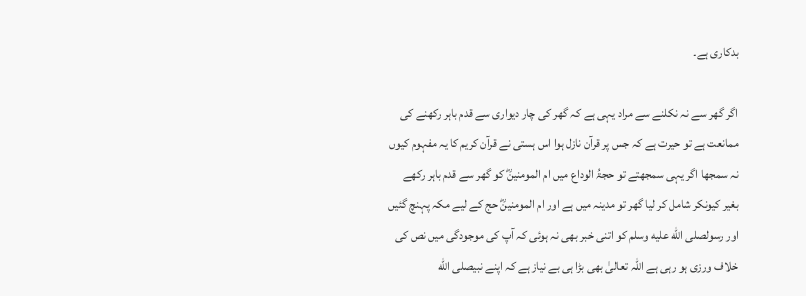بدکاری ہے۔

اگر گھر سے نہ نکلنے سے مراد یہی ہے کہ گھر کی چار دیواری سے قدم باہر رکھنے کی ممانعت ہے تو حیرت ہے کہ جس پر قرآن نازل ہوا اس ہستی نے قرآن کریم کا یہ مفہوم کیوں نہ سمجھا اگر یہی سمجھتے تو حجۃُ الوداع میں ام المومنینؓ کو گھر سے قدم باہر رکھے بغیر کیونکر شامل کر لیا گھر تو مدینہ میں ہے اور ام المومنینؓ حج کے لیے مکہ پہنچ گئیں اور رسولصلى الله عليه وسلم کو اتنی خبر بھی نہ ہوئی کہ آپ کی موجودگی میں نص کی خلاف ورزی ہو رہی ہے اللہ تعالیٰ بھی بڑا ہی بے نیاز ہے کہ اپنے نبیصلى الله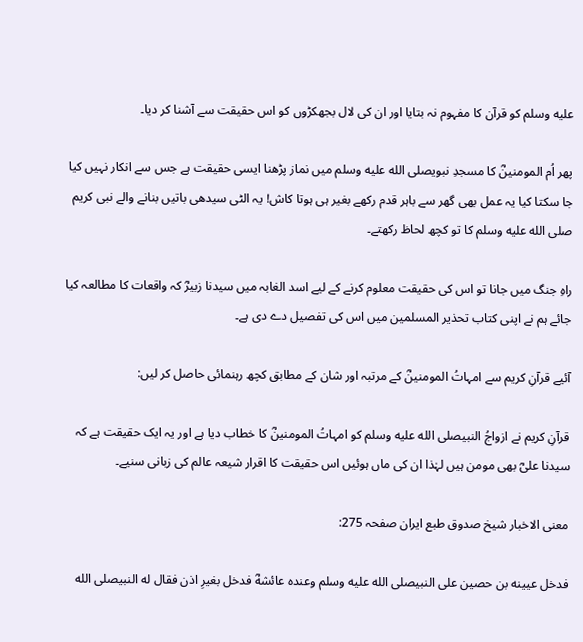عليه وسلم کو قرآن کا مفہوم نہ بتایا اور ان کی لال بجھکڑوں کو اس حقیقت سے آشنا کر دیا۔

پھر اُم المومنینؓ کا مسجدِ نبویصلى الله عليه وسلم میں نماز پڑھنا ایسی حقیقت ہے جس سے انکار نہیں کیا جا سکتا کیا یہ عمل بھی گھر سے باہر قدم رکھے بغیر ہی ہوتا کاش! یہ الٹی سیدھی باتیں بنانے والے نبی کریم صلى الله عليه وسلم کا تو کچھ لحاظ رکھتے۔

راہِ جنگ میں جانا تو اس کی حقیقت معلوم کرنے کے لیے اسد الغابہ میں سیدنا زبیرؓ کہ واقعات کا مطالعہ کیا جائے ہم نے اپنی کتاب تحذیر المسلمین میں اس کی تفصیل دے دی ہے۔

آئیے قرآنِ کریم سے امہاتُ المومنینؓ کے مرتبہ اور شان کے مطابق کچھ رہنمائی حاصل کر لیں:

قرآنِ کریم نے ازواجُ النبیصلى الله عليه وسلم کو امہاتُ المومنینؓ کا خطاب دیا ہے اور یہ ایک حقیقت ہے کہ سیدنا علیؓ بھی مومن ہیں لہٰذا ان کی ماں ہوئیں اس حقیقت کا اقرار شیعہ عالم کی زبانی سنیے۔

معنی الاخبار شیخ صدوق طبع ایران صفحہ 275:

فدخل عیینه بن حصین علی النبیصلى الله عليه وسلم وعندہ عائشهؓ فدخل بغیرِ اذن فقال له النبیصلى الله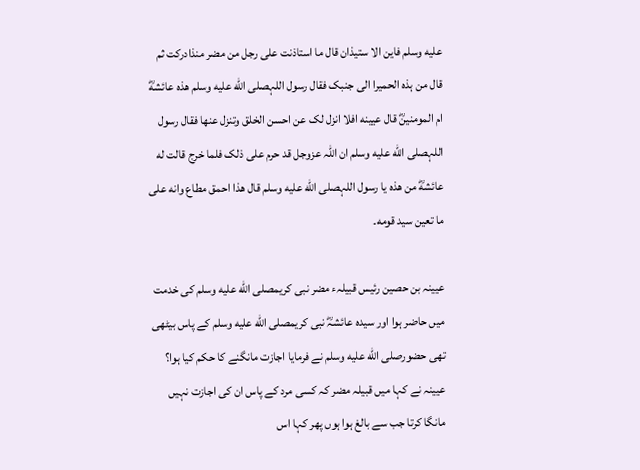عليه وسلم فاین الا ستیذان قال ما استاذنت علی رجل من مضر منذادرکت ثم قال من ہذه الحمیرا الی جنبک فقال رسول اللہصلى الله عليه وسلم ھذہ عائشهؓ ام المومنینؓ قال عیینه افلا انزل لک عن احسن الخلق وتنزل عنھا فقال رسول اللہصلى الله عليه وسلم ان اللہ عزوجل قد حرم علی ذلک فلما خرج قالت له عائشهؓ من ھذہ یا رسول اللہصلى الله عليه وسلم قال ھذا احمق مطاع وانه علی ما تعین سید قومه۔

عیینہ بن حصین رئیس قبیلہء مضر نبی کریمصلى الله عليه وسلم کی خدمت میں حاضر ہوا اور سیدہ عائشہؓ نبی کریمصلى الله عليه وسلم کے پاس بیٹھی تھی حضورصلى الله عليه وسلم نے فرمایا اجازت مانگنے کا حکم کیا ہوا؟ عیینہ نے کہا میں قبیلہ مضر کہ کسی مرد کے پاس ان کی اجازت نہیں مانگا کرتا جب سے بالغ ہوا ہوں پھر کہا اس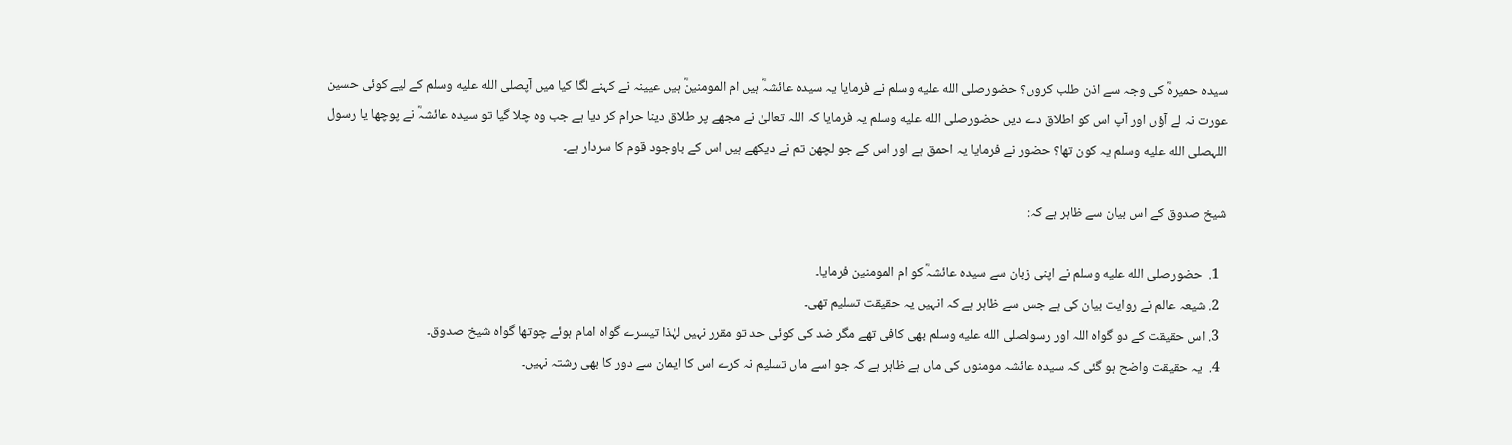سیدہ حمیرہؓ کی وجہ سے اذن طلب کروں؟ حضورصلى الله عليه وسلم نے فرمایا یہ سیدہ عائشہؓ ہیں ام المومنینؓ ہیں عیینہ نے کہنے لگا کیا میں آپصلى الله عليه وسلم کے لیے کوئی حسین عورت نہ لے آؤں اور آپ اس کو اطلاق دے دیں حضورصلى الله عليه وسلم یہ فرمایا کہ اللہ تعالیٰ نے مجھے پر طلاق دینا حرام کر دیا ہے جب وہ چلا گیا تو سیدہ عائشہؓ نے پوچھا یا رسول اللہصلى الله عليه وسلم یہ کون تھا؟ حضور نے فرمایا یہ احمق ہے اور اس کے جو لچھن تم نے دیکھے ہیں اس کے باوجود قوم کا سردار ہے۔

شیخ صدوق کے اس بیان سے ظاہر ہے کہ:

  1.  حضورصلى الله عليه وسلم نے اپنی زبان سے سیدہ عائشہؓ کو ام المومنین فرمایا۔
  2. شیعہ عالم نے روایت بیان کی ہے جس سے ظاہر ہے کہ انہیں یہ حقیقت تسلیم تھی۔
  3. اس حقیقت کے دو گواہ اللہ اور رسولصلى الله عليه وسلم بھی کافی تھے مگر ضد کی کوئی حد تو مقرر نہیں لہٰذا تیسرے گواہ امام ہوئے چوتھا گواہ شیخ صدوق۔
  4.  یہ حقیقت واضح ہو گئی کہ سیدہ عائشہ مومنوں کی ماں ہے ظاہر ہے کہ جو اسے ماں تسلیم نہ کرے اس کا ایمان سے دور کا بھی رشتہ نہیں۔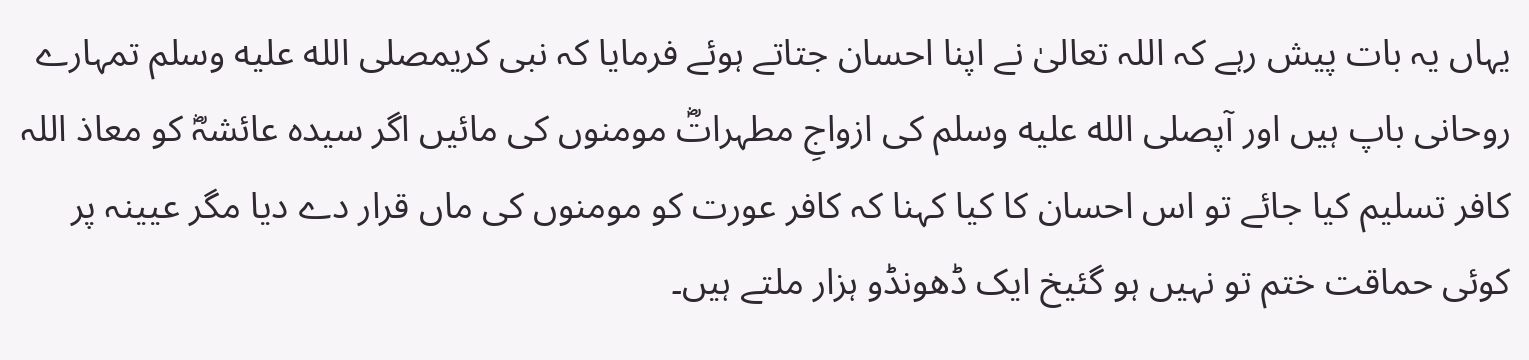یہاں یہ بات پیش رہے کہ اللہ تعالیٰ نے اپنا احسان جتاتے ہوئے فرمایا کہ نبی کریمصلى الله عليه وسلم تمہارے روحانی باپ ہیں اور آپصلى الله عليه وسلم کی ازواجِ مطہراتؓ مومنوں کی مائیں اگر سیدہ عائشہؓ کو معاذ اللہ کافر تسلیم کیا جائے تو اس احسان کا کیا کہنا کہ کافر عورت کو مومنوں کی ماں قرار دے دیا مگر عیینہ پر کوئی حماقت ختم تو نہیں ہو گئیخ ایک ڈھونڈو ہزار ملتے ہیں۔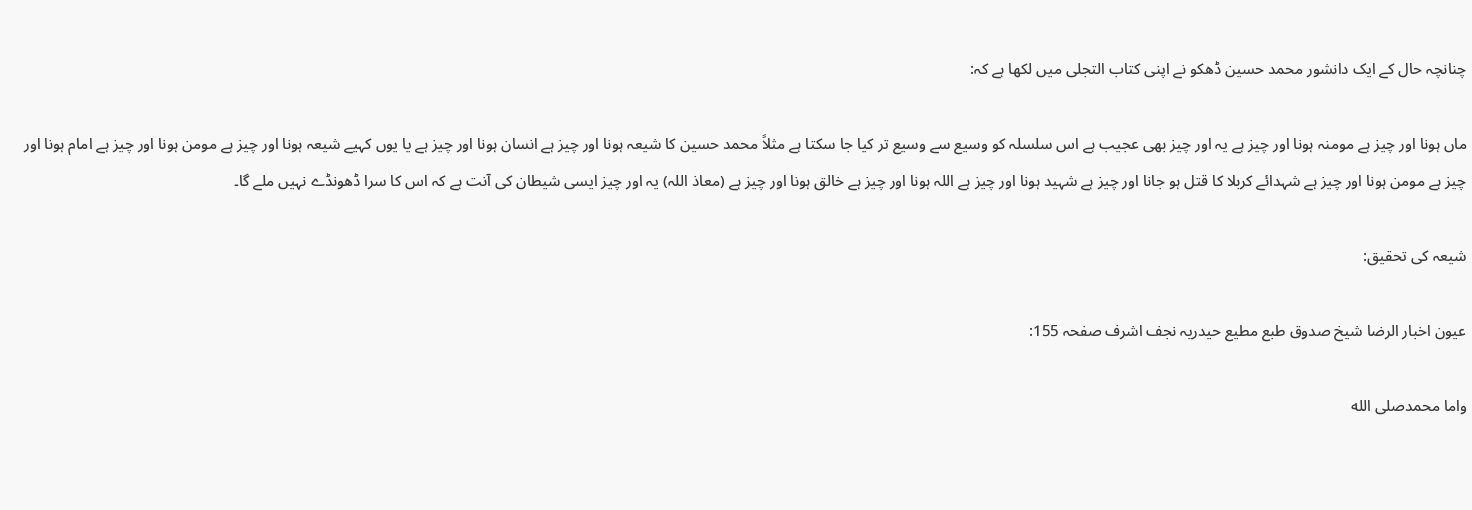چنانچہ حال کے ایک دانشور محمد حسین ڈھکو نے اپنی کتاب التجلی میں لکھا ہے کہ:

ماں ہونا اور چیز ہے مومنہ ہونا اور چیز ہے یہ اور چیز بھی عجیب ہے اس سلسلہ کو وسیع سے وسیع تر کیا جا سکتا ہے مثلاً محمد حسین کا شیعہ ہونا اور چیز ہے انسان ہونا اور چیز ہے یا یوں کہیے شیعہ ہونا اور چیز ہے مومن ہونا اور چیز ہے امام ہونا اور چیز ہے مومن ہونا اور چیز ہے شہدائے کربلا کا قتل ہو جانا اور چیز ہے شہید ہونا اور چیز ہے اللہ ہونا اور چیز ہے خالق ہونا اور چیز ہے (معاذ اللہ) یہ اور چیز ایسی شیطان کی آنت ہے کہ اس کا سرا ڈھونڈے نہیں ملے گا۔

شیعہ کی تحقیق:

عیون اخبار الرضا شیخ صدوق طبع مطیع حیدریہ نجف اشرف صفحہ 155:

واما محمدصلى الله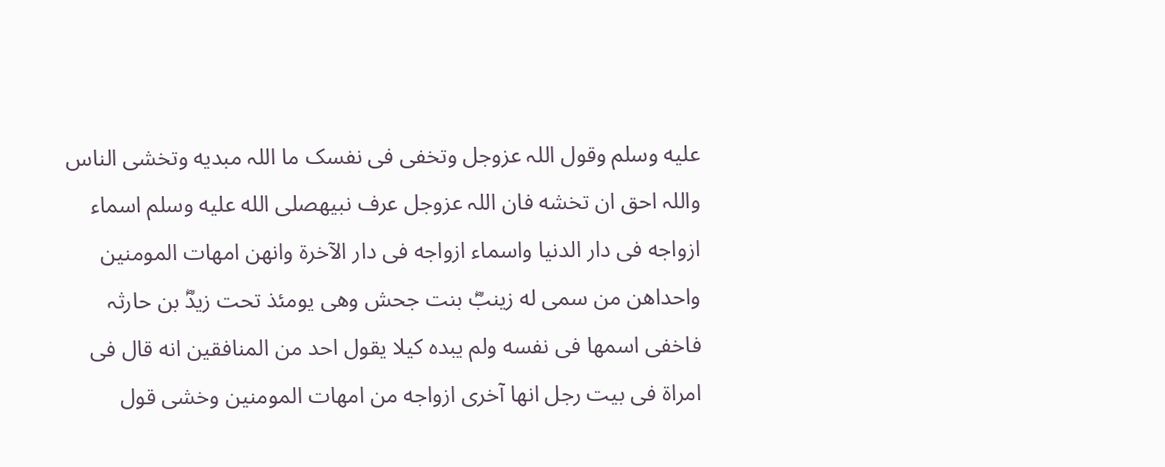عليه وسلم وقول اللہ عزوجل وتخفی فی نفسک ما اللہ مبدیه وتخشی الناس واللہ احق ان تخشه فان اللہ عزوجل عرف نبیهصلى الله عليه وسلم اسماء ازواجه فی دار الدنیا واسماء ازواجه فی دار الآخرۃ وانھن امھات المومنین واحداھن من سمی له زینبؓ بنت جحش وھی یومئذ تحت زیدؓ بن حارثہ فاخفی اسمھا فی نفسه ولم یبدہ کیلا یقول احد من المنافقین انه قال فی امراۃ فی بیت رجل انھا آخری ازواجه من امھات المومنین وخشی قول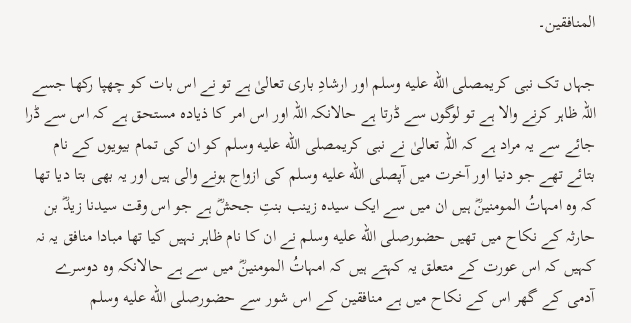المنافقین۔

جہاں تک نبی کریمصلى الله عليه وسلم اور ارشادِ باری تعالیٰ ہے تو نے اس بات کو چھپا رکھا جسے اللہ ظاہر کرنے والا ہے تو لوگوں سے ڈرتا ہے حالانکہ اللہ اور اس امر کا ذیادہ مستحق ہے کہ اس سے ڈرا جائے سے یہ مراد ہے کہ اللہ تعالیٰ نے نبی کریمصلى الله عليه وسلم کو ان کی تمام بیویوں کے نام بتائے تھے جو دنیا اور آخرت میں آپصلى الله عليه وسلم کی ازواج ہونے والی ہیں اور یہ بھی بتا دیا تھا کہ وہ امہاتُ المومنینؓ ہیں ان میں سے ایک سیدہ زینب بنتِ جحشؓ ہے جو اس وقت سیدنا زیدؓ بن حارثہ کے نکاح میں تھیں حضورصلى الله عليه وسلم نے ان کا نام ظاہر نہیں کیا تھا مبادا منافق یہ نہ کہیں کہ اس عورت کے متعلق یہ کہتے ہیں کہ امہاتُ المومنینؓ میں سے ہے حالانکہ وہ دوسرے آدمی کے گھر اس کے نکاح میں ہے منافقین کے اس شور سے حضورصلى الله عليه وسلم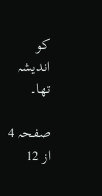کو اندیشہ تھا۔

صفحہ 4 از 12